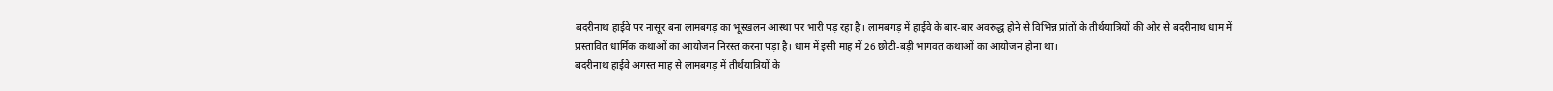बदरीनाथ हाईवे पर नासूर बना लामबगड़ का भूस्खलन आस्था पर भारी पड़ रहा है। लामबगड़ में हाईवे के बार-बार अवरुद्ध होने से विभिन्न प्रांतों के तीर्थयात्रियों की ओर से बदरीनाथ धाम में प्रस्तावित धार्मिक कथाओं का आयोजन निरस्त करना पड़ा है। धाम में इसी माह में 26 छोटी-बड़ी भागवत कथाओं का आयोजन होना था।
बदरीनाथ हाईवे अगस्त माह से लामबगड़ में तीर्थयात्रियों के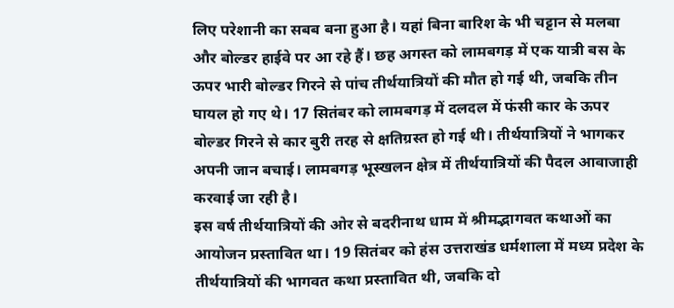लिए परेशानी का सबब बना हुआ है। यहां बिना बारिश के भी चट्टान से मलबा और बोल्डर हाईवे पर आ रहे हैं। छह अगस्त को लामबगड़ में एक यात्री बस के ऊपर भारी बोल्डर गिरने से पांच तीर्थयात्रियों की मौत हो गई थी, जबकि तीन घायल हो गए थे। 17 सितंबर को लामबगड़ में दलदल में फंसी कार के ऊपर बोल्डर गिरने से कार बुरी तरह से क्षतिग्रस्त हो गई थी। तीर्थयात्रियों ने भागकर अपनी जान बचाई। लामबगड़ भूस्खलन क्षेत्र में तीर्थयात्रियों की पैदल आवाजाही करवाई जा रही है।
इस वर्ष तीर्थयात्रियों की ओर से बदरीनाथ धाम में श्रीमद्भागवत कथाओं का आयोजन प्रस्तावित था। 19 सितंबर को हंस उत्तराखंड धर्मशाला में मध्य प्रदेश के तीर्थयात्रियों की भागवत कथा प्रस्तावित थी, जबकि दो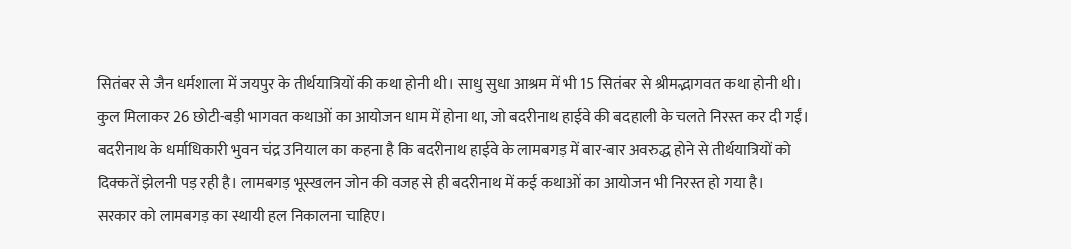सितंबर से जैन धर्मशाला में जयपुर के तीर्थयात्रियों की कथा होनी थी। साधु सुधा आश्रम में भी 15 सितंबर से श्रीमद्भागवत कथा होनी थी।
कुल मिलाकर 26 छोटी-बड़ी भागवत कथाओं का आयोजन धाम में होना था, जो बदरीनाथ हाईवे की बदहाली के चलते निरस्त कर दी गईं। बदरीनाथ के धर्माधिकारी भुवन चंद्र उनियाल का कहना है कि बदरीनाथ हाईवे के लामबगड़ में बार-बार अवरुद्ध होने से तीर्थयात्रियों को दिक्कतें झेलनी पड़ रही है। लामबगड़ भूस्खलन जोन की वजह से ही बदरीनाथ में कई कथाओं का आयोजन भी निरस्त हो गया है।
सरकार को लामबगड़ का स्थायी हल निकालना चाहिए।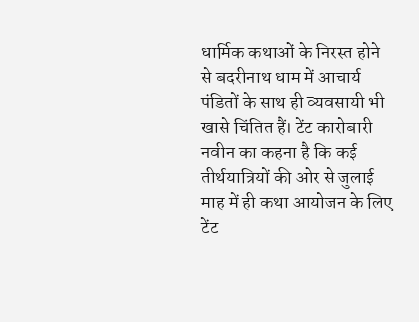धार्मिक कथाओं के निरस्त होने से बदरीनाथ धाम में आचार्य पंडितों के साथ ही व्यवसायी भी खासे चिंतित हैं। टेंट कारोबारी नवीन का कहना है कि कई तीर्थयात्रियों की ओर से जुलाई माह में ही कथा आयोजन के लिए टेंट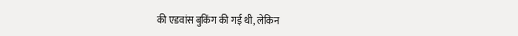की एडवांस बुकिंग की गई थी, लेकिन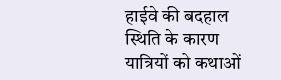हाईवे की बदहाल स्थिति के कारण यात्रियों को कथाओं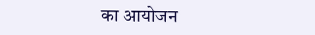का आयोजन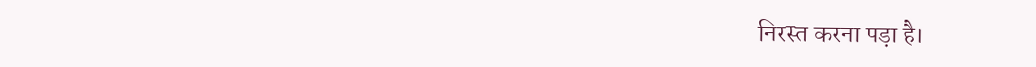निरस्त करना पड़ा है।